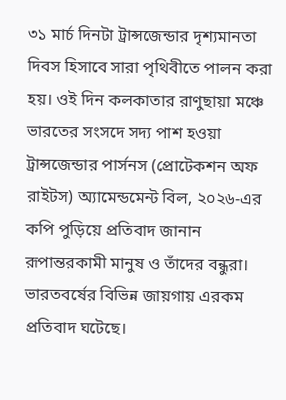৩১ মার্চ দিনটা ট্রান্সজেন্ডার দৃশ্যমানতা দিবস হিসাবে সারা পৃথিবীতে পালন করা হয়। ওই দিন কলকাতার রাণুছায়া মঞ্চে ভারতের সংসদে সদ্য পাশ হওয়া ট্রান্সজেন্ডার পার্সনস (প্রোটেকশন অফ রাইটস) অ্যামেন্ডমেন্ট বিল, ২০২৬-এর কপি পুড়িয়ে প্রতিবাদ জানান রূপান্তরকামী মানুষ ও তাঁদের বন্ধুরা। ভারতবর্ষের বিভিন্ন জায়গায় এরকম প্রতিবাদ ঘটেছে।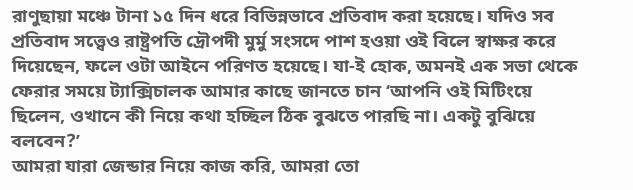রাণুছায়া মঞ্চে টানা ১৫ দিন ধরে বিভিন্নভাবে প্রতিবাদ করা হয়েছে। যদিও সব প্রতিবাদ সত্ত্বেও রাষ্ট্রপতি দ্রৌপদী মুর্মু সংসদে পাশ হওয়া ওই বিলে স্বাক্ষর করে দিয়েছেন, ফলে ওটা আইনে পরিণত হয়েছে। যা-ই হোক, অমনই এক সভা থেকে ফেরার সময়ে ট্যাক্সিচালক আমার কাছে জানতে চান ‘আপনি ওই মিটিংয়ে ছিলেন, ওখানে কী নিয়ে কথা হচ্ছিল ঠিক বুঝতে পারছি না। একটু বুঝিয়ে বলবেন?’
আমরা যারা জেন্ডার নিয়ে কাজ করি, আমরা তো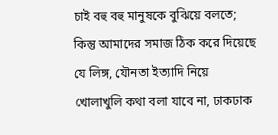চাই বহু বহু মানুষকে বুঝিয়ে বলতে; কিন্তু আমাদের সমাজ ঠিক করে দিয়েছে যে লিঙ্গ, যৌনতা ইত্যাদি নিয়ে খোলাখুলি কথা বলা যাবে না, ঢাকঢাক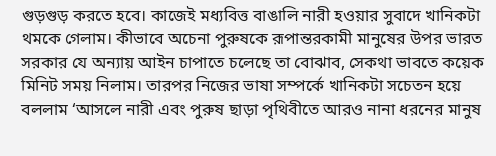গুড়গুড় করতে হবে। কাজেই মধ্যবিত্ত বাঙালি নারী হওয়ার সুবাদে খানিকটা থমকে গেলাম। কীভাবে অচেনা পুরুষকে রূপান্তরকামী মানুষের উপর ভারত সরকার যে অন্যায় আইন চাপাতে চলেছে তা বোঝাব, সেকথা ভাবতে কয়েক মিনিট সময় নিলাম। তারপর নিজের ভাষা সম্পর্কে খানিকটা সচেতন হয়ে বললাম ‘আসলে নারী এবং পুরুষ ছাড়া পৃথিবীতে আরও নানা ধরনের মানুষ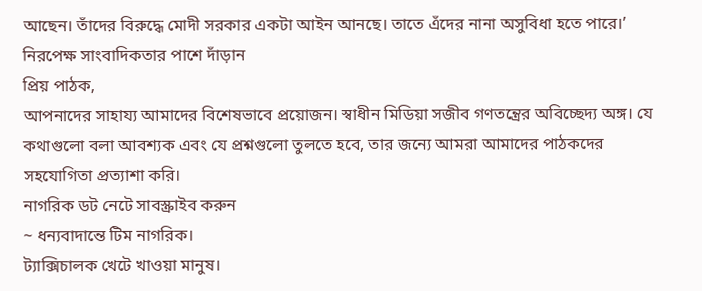আছেন। তাঁদের বিরুদ্ধে মোদী সরকার একটা আইন আনছে। তাতে এঁদের নানা অসুবিধা হতে পারে।’
নিরপেক্ষ সাংবাদিকতার পাশে দাঁড়ান
প্রিয় পাঠক,
আপনাদের সাহায্য আমাদের বিশেষভাবে প্রয়োজন। স্বাধীন মিডিয়া সজীব গণতন্ত্রের অবিচ্ছেদ্য অঙ্গ। যে কথাগুলো বলা আবশ্যক এবং যে প্রশ্নগুলো তুলতে হবে, তার জন্যে আমরা আমাদের পাঠকদের সহযোগিতা প্রত্যাশা করি।
নাগরিক ডট নেটে সাবস্ক্রাইব করুন
~ ধন্যবাদান্তে টিম নাগরিক।
ট্যাক্সিচালক খেটে খাওয়া মানুষ।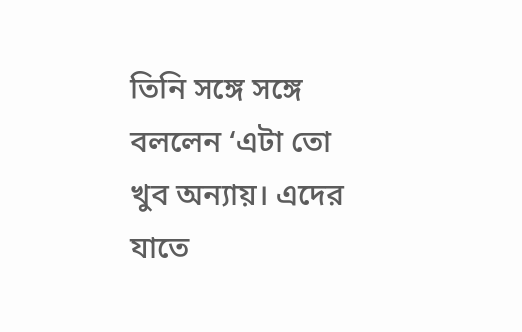তিনি সঙ্গে সঙ্গে বললেন ‘এটা তো খুব অন্যায়। এদের যাতে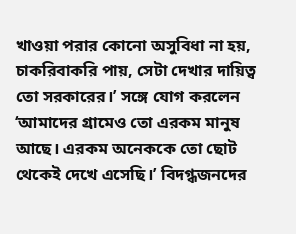খাওয়া পরার কোনো অসুবিধা না হয়, চাকরিবাকরি পায়, সেটা দেখার দায়িত্ব তো সরকারের।’ সঙ্গে যোগ করলেন ‘আমাদের গ্রামেও তো এরকম মানুষ আছে। এরকম অনেককে তো ছোট থেকেই দেখে এসেছি।’ বিদগ্ধজনদের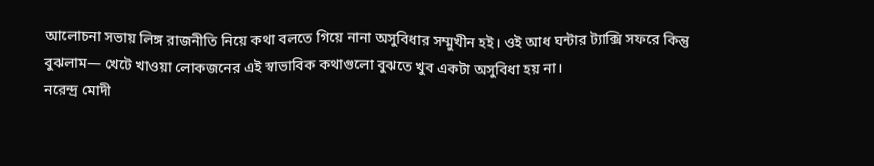আলোচনা সভায় লিঙ্গ রাজনীতি নিয়ে কথা বলতে গিয়ে নানা অসুবিধার সম্মুখীন হই। ওই আধ ঘন্টার ট্যাক্সি সফরে কিন্তু বুঝলাম— খেটে খাওয়া লোকজনের এই স্বাভাবিক কথাগুলো বুঝতে খুব একটা অসুবিধা হয় না।
নরেন্দ্র মোদী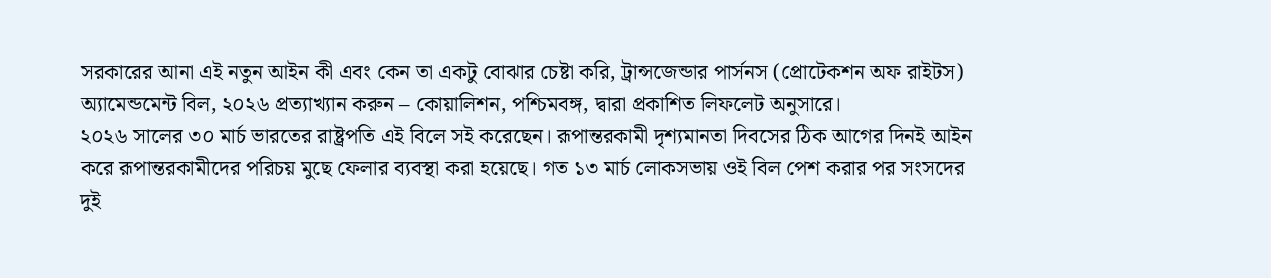সরকারের আনা এই নতুন আইন কী এবং কেন তা একটু বোঝার চেষ্টা করি, ট্রান্সজেন্ডার পার্সনস (প্রোটেকশন অফ রাইটস) অ্যামেন্ডমেন্ট বিল, ২০২৬ প্রত্যাখ্যান করুন – কোয়ালিশন, পশ্চিমবঙ্গ, দ্বারা প্রকাশিত লিফলেট অনুসারে।
২০২৬ সালের ৩০ মার্চ ভারতের রাষ্ট্রপতি এই বিলে সই করেছেন। রূপান্তরকামী দৃশ্যমানতা দিবসের ঠিক আগের দিনই আইন করে রূপান্তরকামীদের পরিচয় মুছে ফেলার ব্যবস্থা করা হয়েছে। গত ১৩ মার্চ লোকসভায় ওই বিল পেশ করার পর সংসদের দুই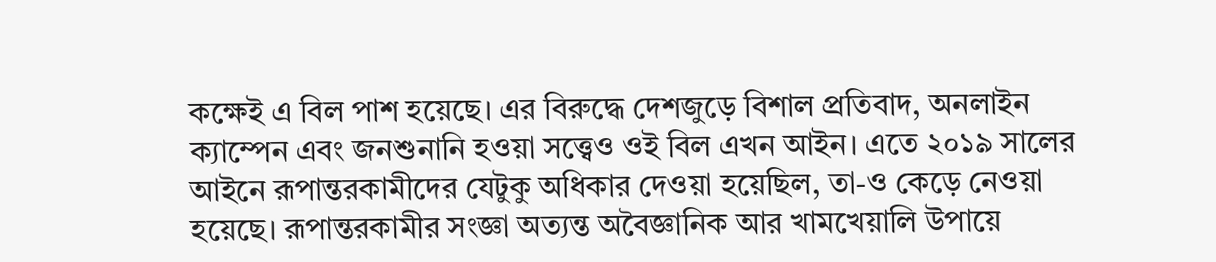কক্ষেই এ বিল পাশ হয়েছে। এর বিরুদ্ধে দেশজুড়ে বিশাল প্রতিবাদ, অনলাইন ক্যাম্পেন এবং জনশুনানি হওয়া সত্ত্বেও ওই বিল এখন আইন। এতে ২০১৯ সালের আইনে রূপান্তরকামীদের যেটুকু অধিকার দেওয়া হয়েছিল, তা-ও কেড়ে নেওয়া হয়েছে। রূপান্তরকামীর সংজ্ঞা অত্যন্ত অবৈজ্ঞানিক আর খামখেয়ালি উপায়ে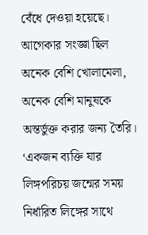বেঁধে দেওয়া হয়েছে।
আগেকার সংজ্ঞা ছিল অনেক বেশি খোলামেলা, অনেক বেশি মানুষকে অন্তর্ভুক্ত করার জন্য তৈরি। ‘একজন ব্যক্তি যার লিঙ্গপরিচয় জন্মের সময় নির্ধারিত লিঙ্গের সাথে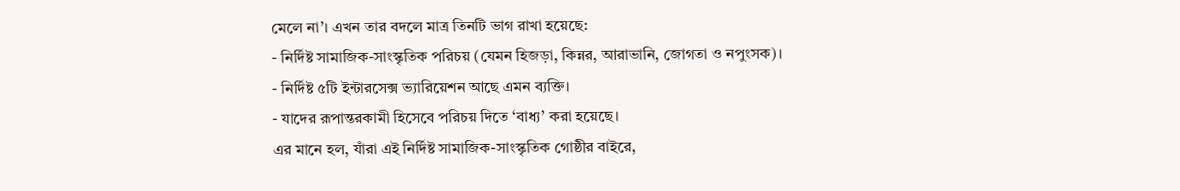মেলে না’। এখন তার বদলে মাত্র তিনটি ভাগ রাখা হয়েছে:
- নির্দিষ্ট সামাজিক-সাংস্কৃতিক পরিচয় (যেমন হিজড়া, কিন্নর, আরাভানি, জোগতা ও নপুংসক)।
- নির্দিষ্ট ৫টি ইন্টারসেক্স ভ্যারিয়েশন আছে এমন ব্যক্তি।
- যাদের রূপান্তরকামী হিসেবে পরিচয় দিতে ‘বাধ্য’ করা হয়েছে।
এর মানে হল, যাঁরা এই নির্দিষ্ট সামাজিক-সাংস্কৃতিক গোষ্ঠীর বাইরে,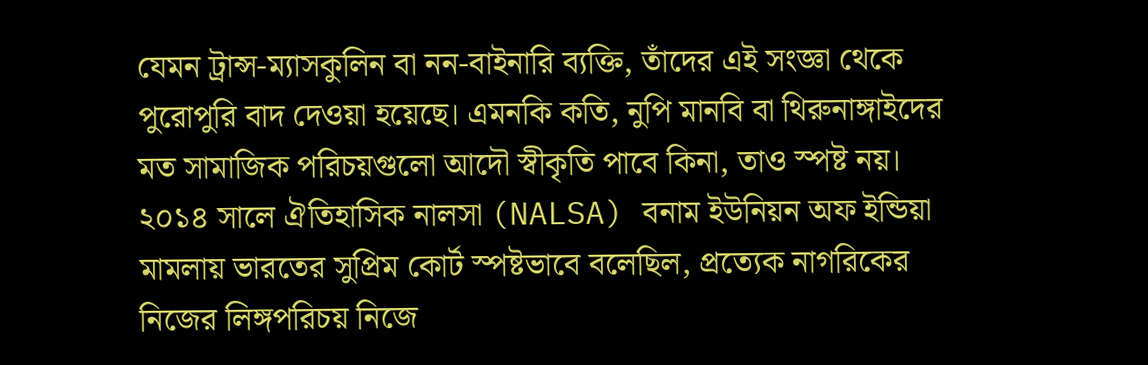যেমন ট্রান্স-ম্যাসকুলিন বা নন-বাইনারি ব্যক্তি, তাঁদের এই সংজ্ঞা থেকে পুরোপুরি বাদ দেওয়া হয়েছে। এমনকি কতি, নুপি মানবি বা থিরুনাঙ্গাইদের মত সামাজিক পরিচয়গুলো আদৌ স্বীকৃতি পাবে কিনা, তাও স্পষ্ট নয়।
২০১৪ সালে ঐতিহাসিক নালসা (NALSA) বনাম ইউনিয়ন অফ ইন্ডিয়া মামলায় ভারতের সুপ্রিম কোর্ট স্পষ্টভাবে বলেছিল, প্রত্যেক নাগরিকের নিজের লিঙ্গপরিচয় নিজে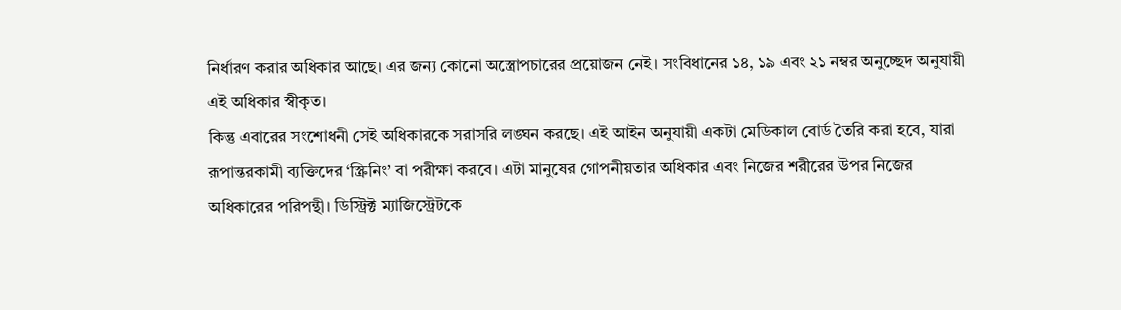নির্ধারণ করার অধিকার আছে। এর জন্য কোনো অস্ত্রোপচারের প্রয়োজন নেই। সংবিধানের ১৪, ১৯ এবং ২১ নম্বর অনুচ্ছেদ অনুযায়ী এই অধিকার স্বীকৃত।
কিন্তু এবারের সংশোধনী সেই অধিকারকে সরাসরি লঙ্ঘন করছে। এই আইন অনুযায়ী একটা মেডিকাল বোর্ড তৈরি করা হবে, যারা রূপান্তরকামী ব্যক্তিদের ‘স্ক্রিনিং’ বা পরীক্ষা করবে। এটা মানুষের গোপনীয়তার অধিকার এবং নিজের শরীরের উপর নিজের অধিকারের পরিপন্থী। ডিস্ট্রিক্ট ম্যাজিস্ট্রেটকে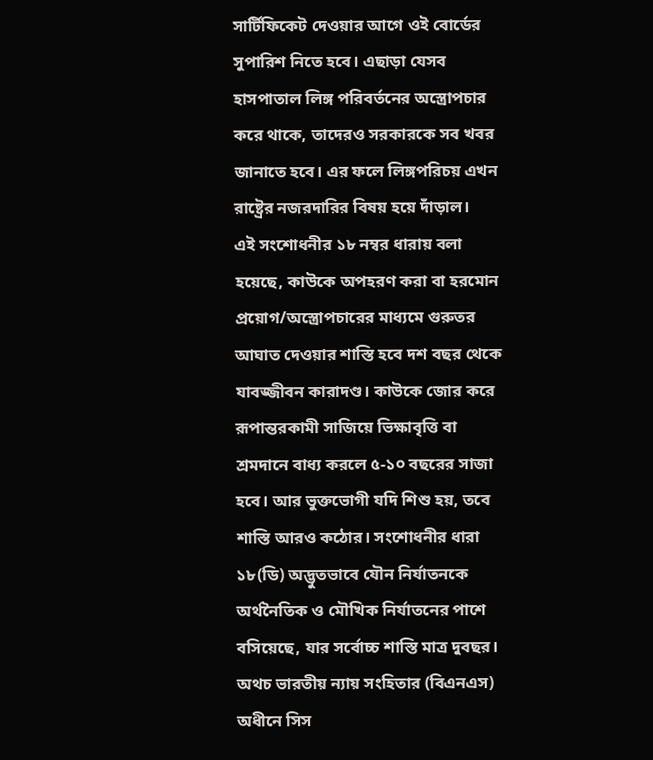সার্টিফিকেট দেওয়ার আগে ওই বোর্ডের সুপারিশ নিতে হবে। এছাড়া যেসব হাসপাতাল লিঙ্গ পরিবর্তনের অস্ত্রোপচার করে থাকে, তাদেরও সরকারকে সব খবর জানাতে হবে। এর ফলে লিঙ্গপরিচয় এখন রাষ্ট্রের নজরদারির বিষয় হয়ে দাঁড়াল।
এই সংশোধনীর ১৮ নম্বর ধারায় বলা হয়েছে, কাউকে অপহরণ করা বা হরমোন প্রয়োগ/অস্ত্রোপচারের মাধ্যমে গুরুতর আঘাত দেওয়ার শাস্তি হবে দশ বছর থেকে যাবজ্জীবন কারাদণ্ড। কাউকে জোর করে রূপান্তরকামী সাজিয়ে ভিক্ষাবৃত্তি বা শ্রমদানে বাধ্য করলে ৫-১০ বছরের সাজা হবে। আর ভুক্তভোগী যদি শিশু হয়, তবে শাস্তি আরও কঠোর। সংশোধনীর ধারা ১৮(ডি) অদ্ভুতভাবে যৌন নির্যাতনকে অর্থনৈতিক ও মৌখিক নির্যাতনের পাশে বসিয়েছে, যার সর্বোচ্চ শাস্তি মাত্র দুবছর। অথচ ভারতীয় ন্যায় সংহিতার (বিএনএস) অধীনে সিস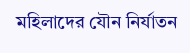মহিলাদের যৌন নির্যাতন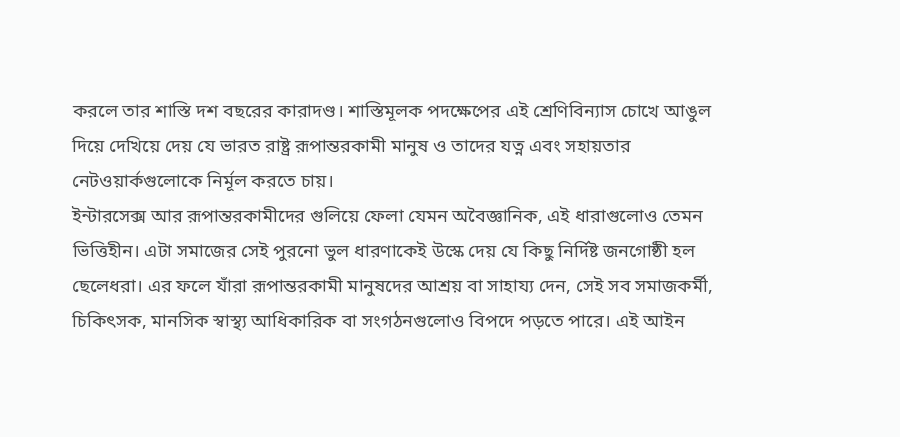করলে তার শাস্তি দশ বছরের কারাদণ্ড। শাস্তিমূলক পদক্ষেপের এই শ্রেণিবিন্যাস চোখে আঙুল দিয়ে দেখিয়ে দেয় যে ভারত রাষ্ট্র রূপান্তরকামী মানুষ ও তাদের যত্ন এবং সহায়তার নেটওয়ার্কগুলোকে নির্মূল করতে চায়।
ইন্টারসেক্স আর রূপান্তরকামীদের গুলিয়ে ফেলা যেমন অবৈজ্ঞানিক, এই ধারাগুলোও তেমন ভিত্তিহীন। এটা সমাজের সেই পুরনো ভুল ধারণাকেই উস্কে দেয় যে কিছু নির্দিষ্ট জনগোষ্ঠী হল ছেলেধরা। এর ফলে যাঁরা রূপান্তরকামী মানুষদের আশ্রয় বা সাহায্য দেন, সেই সব সমাজকর্মী, চিকিৎসক, মানসিক স্বাস্থ্য আধিকারিক বা সংগঠনগুলোও বিপদে পড়তে পারে। এই আইন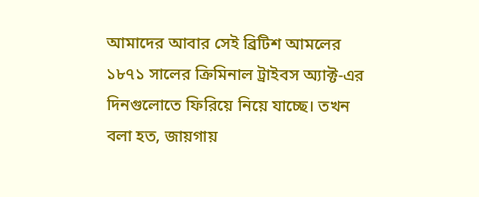আমাদের আবার সেই ব্রিটিশ আমলের ১৮৭১ সালের ক্রিমিনাল ট্রাইবস অ্যাক্ট-এর দিনগুলোতে ফিরিয়ে নিয়ে যাচ্ছে। তখন বলা হত, জায়গায়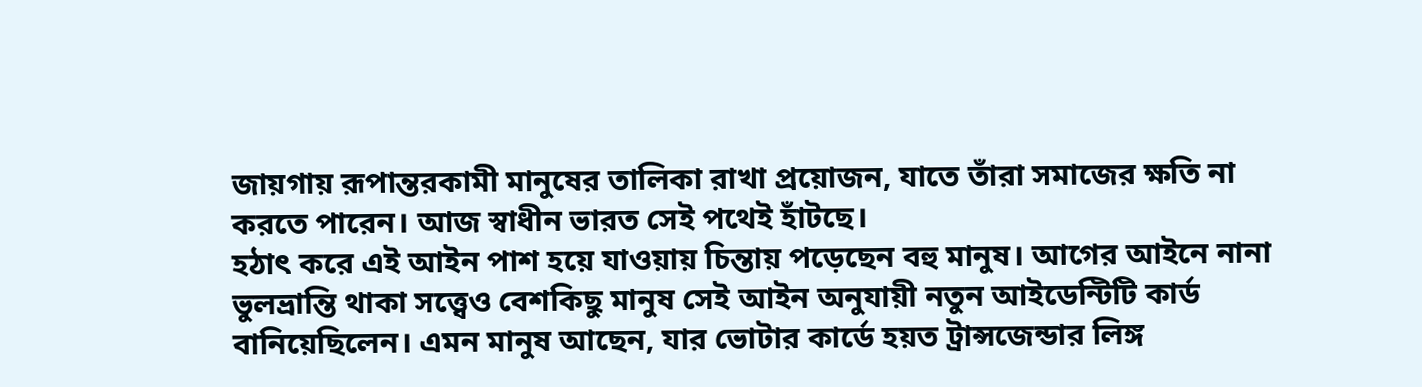জায়গায় রূপান্তরকামী মানুষের তালিকা রাখা প্রয়োজন, যাতে তাঁরা সমাজের ক্ষতি না করতে পারেন। আজ স্বাধীন ভারত সেই পথেই হাঁটছে।
হঠাৎ করে এই আইন পাশ হয়ে যাওয়ায় চিন্তায় পড়েছেন বহু মানুষ। আগের আইনে নানা ভুলভ্রান্তি থাকা সত্ত্বেও বেশকিছু মানুষ সেই আইন অনুযায়ী নতুন আইডেন্টিটি কার্ড বানিয়েছিলেন। এমন মানুষ আছেন, যার ভোটার কার্ডে হয়ত ট্রান্সজেন্ডার লিঙ্গ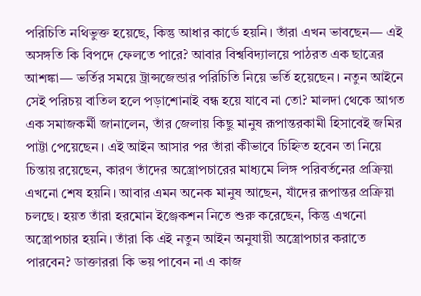পরিচিতি নথিভুক্ত হয়েছে, কিন্তু আধার কার্ডে হয়নি। তাঁরা এখন ভাবছেন— এই অসঙ্গতি কি বিপদে ফেলতে পারে? আবার বিশ্ববিদ্যালয়ে পাঠরত এক ছাত্রের আশঙ্কা— ভর্তির সময়ে ট্রান্সজেন্ডার পরিচিতি নিয়ে ভর্তি হয়েছেন। নতুন আইনে সেই পরিচয় বাতিল হলে পড়াশোনাই বন্ধ হয়ে যাবে না তো? মালদা থেকে আগত এক সমাজকর্মী জানালেন, তাঁর জেলায় কিছু মানুষ রূপান্তরকামী হিসাবেই জমির পাট্টা পেয়েছেন। এই আইন আসার পর তাঁরা কীভাবে চিহ্নিত হবেন তা নিয়ে চিন্তায় রয়েছেন, কারণ তাঁদের অস্ত্রোপচারের মাধ্যমে লিঙ্গ পরিবর্তনের প্রক্রিয়া এখনো শেষ হয়নি। আবার এমন অনেক মানুষ আছেন, যাঁদের রূপান্তর প্রক্রিয়া চলছে। হয়ত তাঁরা হরমোন ইঞ্জেকশন নিতে শুরু করেছেন, কিন্তু এখনো অস্ত্রোপচার হয়নি। তাঁরা কি এই নতুন আইন অনুযায়ী অস্ত্রোপচার করাতে পারবেন? ডাক্তাররা কি ভয় পাবেন না এ কাজ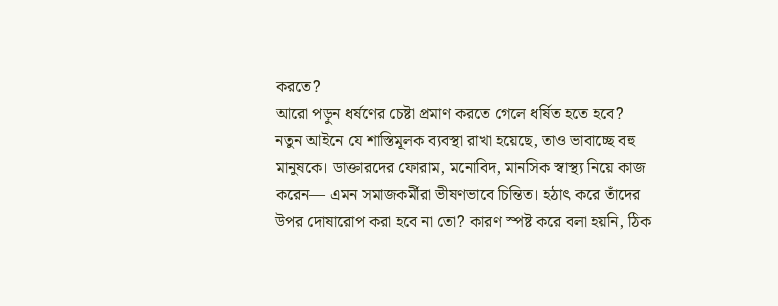করতে?
আরো পড়ুন ধর্ষণের চেষ্টা প্রমাণ করতে গেলে ধর্ষিত হতে হবে?
নতুন আইনে যে শাস্তিমূলক ব্যবস্থা রাখা হয়েছে, তাও ভাবাচ্ছে বহু মানুষকে। ডাক্তারদের ফোরাম, মনোবিদ, মানসিক স্বাস্থ্য নিয়ে কাজ করেন— এমন সমাজকর্মীরা ভীষণভাবে চিন্তিত। হঠাৎ করে তাঁদের উপর দোষারোপ করা হবে না তো? কারণ স্পষ্ট করে বলা হয়নি, ঠিক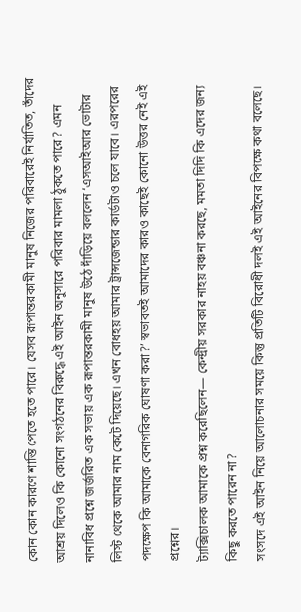কোন কোন কারণে শাস্তি পেতে হতে পারে। যেসব রূপান্তরকামী মানুষ নিজের পরিবারেই নির্যাতিত, তাঁদের আশ্রয় দিলেও কি কোনো সংগঠনের বিরুদ্ধে এই আইন অনুসারে পরিবার মামলা ঠুকতে পারে? এমন নানাবিধ প্রশ্নে জর্জরিত এক সভায় এক রূপান্তরকামী মানুষ উঠে দাঁড়িয়ে বললেন ‘এসআইআর ভোটার লিস্ট থেকে আমার নাম কেটে দিয়েছে। এখন বোধহয় আমার ট্রান্সজেন্ডার কার্ডটাও চলে যাবে। এরপরের পদক্ষেপ কি আমাকে বেনাগরিক ঘোষণা করা?’ স্বভাবতই আমাদের কারও কাছেই কোনো উত্তর নেই এই প্রশ্নের।
ট্যাক্সিচালক আমাকে প্রশ্ন করেছিলেন— কেন্দ্রীয় সরকার নাহয় বঞ্চনা করছে, মমতা দিদি কি এদের জন্য কিছু করতে পারেন না?
সংসদে এই আইন নিয়ে আলোচনার সময়ে কিন্তু প্রতিটি বিরোধী দলই এই আইনের বিপক্ষে কথা বলেছে।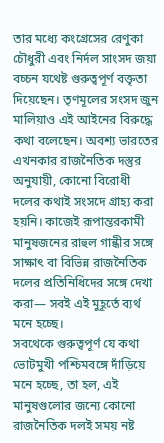তার মধ্যে কংগ্রেসের রেণুকা চৌধুরী এবং নির্দল সাংসদ জয়া বচ্চন যথেষ্ট গুরুত্বপূর্ণ বক্তৃতা দিয়েছেন। তৃণমূলের সংসদ জুন মালিয়াও এই আইনের বিরুদ্ধে কথা বলেছেন। অবশ্য ভারতের এখনকার রাজনৈতিক দস্তুর অনুযায়ী, কোনো বিরোধী দলের কথাই সংসদে গ্রাহ্য করা হয়নি। কাজেই রূপান্তরকামী মানুষজনের রাহুল গান্ধীর সঙ্গে সাক্ষাৎ বা বিভিন্ন রাজনৈতিক দলের প্রতিনিধিদের সঙ্গে দেখা করা— সবই এই মুহূর্তে ব্যর্থ মনে হচ্ছে।
সবথেকে গুরুত্বপূর্ণ যে কথা ভোটমুখী পশ্চিমবঙ্গে দাঁড়িয়ে মনে হচ্ছে, তা হল, এই মানুষগুলোর জন্যে কোনো রাজনৈতিক দলই সময় নষ্ট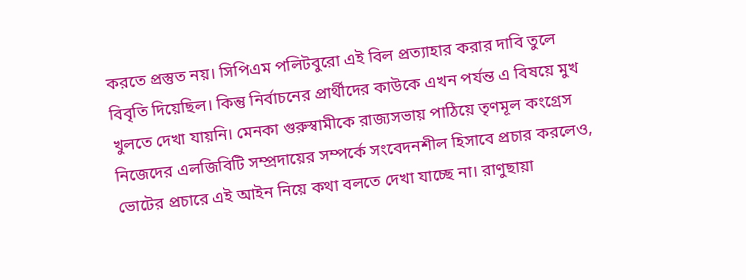করতে প্রস্তুত নয়। সিপিএম পলিটবুরো এই বিল প্রত্যাহার করার দাবি তুলে বিবৃতি দিয়েছিল। কিন্তু নির্বাচনের প্রার্থীদের কাউকে এখন পর্যন্ত এ বিষয়ে মুখ খুলতে দেখা যায়নি। মেনকা গুরুস্বামীকে রাজ্যসভায় পাঠিয়ে তৃণমূল কংগ্রেস নিজেদের এলজিবিটি সম্প্রদায়ের সম্পর্কে সংবেদনশীল হিসাবে প্রচার করলেও, ভোটের প্রচারে এই আইন নিয়ে কথা বলতে দেখা যাচ্ছে না। রাণুছায়া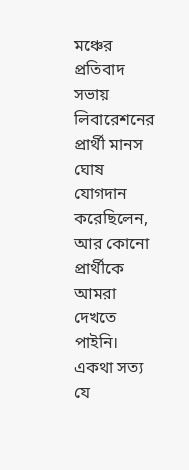মঞ্চের প্রতিবাদ সভায় লিবারেশনের প্রার্থী মানস ঘোষ যোগদান করেছিলেন, আর কোনো প্রার্থীকে আমরা দেখতে পাইনি।
একথা সত্য যে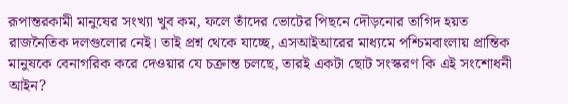রূপান্তরকামী মানুষের সংখ্যা খুব কম, ফলে তাঁদের ভোটের পিছনে দৌড়নোর তাগিদ হয়ত রাজনৈতিক দলগুলোর নেই। তাই প্রশ্ন থেকে যাচ্ছে, এসআইআরের মাধ্যমে পশ্চিমবাংলায় প্রান্তিক মানুষকে বেনাগরিক করে দেওয়ার যে চক্রান্ত চলছে, তারই একটা ছোট সংস্করণ কি এই সংশোধনী আইন?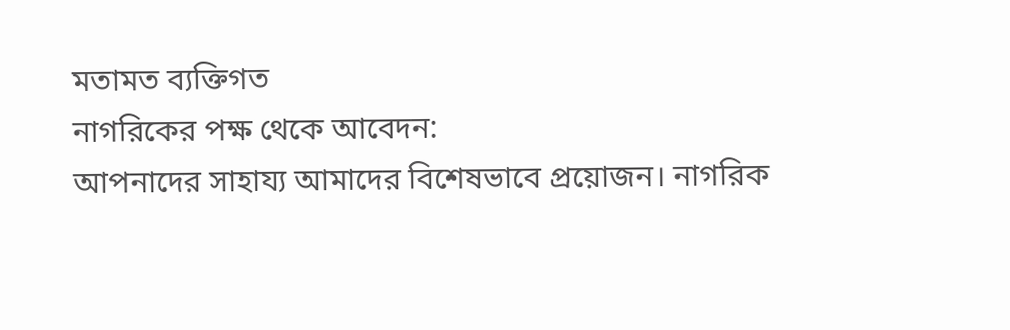মতামত ব্যক্তিগত
নাগরিকের পক্ষ থেকে আবেদন:
আপনাদের সাহায্য আমাদের বিশেষভাবে প্রয়োজন। নাগরিক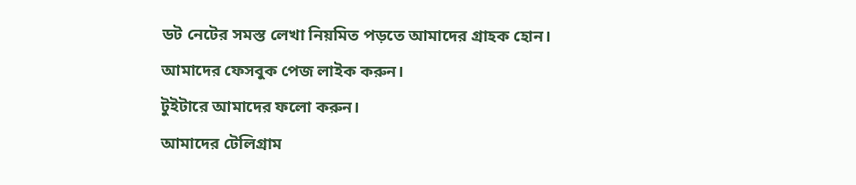ডট নেটের সমস্ত লেখা নিয়মিত পড়তে আমাদের গ্রাহক হোন।
আমাদের ফেসবুক পেজ লাইক করুন।
টুইটারে আমাদের ফলো করুন।
আমাদের টেলিগ্রাম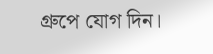গ্রুপে যোগ দিন।